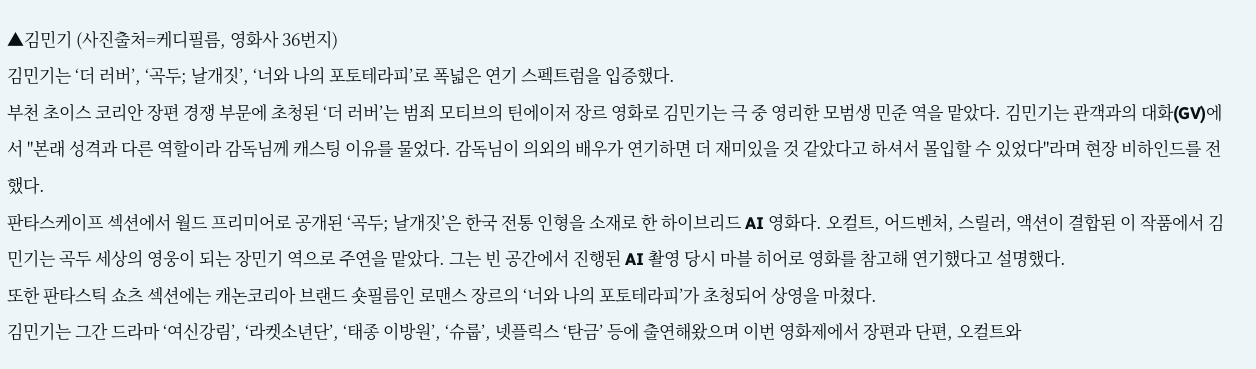▲김민기 (사진출처=케디필름, 영화사 36번지)
김민기는 ‘더 러버’, ‘곡두; 날개짓’, ‘너와 나의 포토테라피’로 폭넓은 연기 스펙트럼을 입증했다.
부천 초이스 코리안 장편 경쟁 부문에 초청된 ‘더 러버’는 범죄 모티브의 틴에이저 장르 영화로 김민기는 극 중 영리한 모범생 민준 역을 맡았다. 김민기는 관객과의 대화(GV)에서 "본래 성격과 다른 역할이라 감독님께 캐스팅 이유를 물었다. 감독님이 의외의 배우가 연기하면 더 재미있을 것 같았다고 하셔서 몰입할 수 있었다"라며 현장 비하인드를 전했다.
판타스케이프 섹션에서 월드 프리미어로 공개된 ‘곡두; 날개짓’은 한국 전통 인형을 소재로 한 하이브리드 AI 영화다. 오컬트, 어드벤처, 스릴러, 액션이 결합된 이 작품에서 김민기는 곡두 세상의 영웅이 되는 장민기 역으로 주연을 맡았다. 그는 빈 공간에서 진행된 AI 촬영 당시 마블 히어로 영화를 참고해 연기했다고 설명했다.
또한 판타스틱 쇼츠 섹션에는 캐논코리아 브랜드 숏필름인 로맨스 장르의 ‘너와 나의 포토테라피’가 초청되어 상영을 마쳤다.
김민기는 그간 드라마 ‘여신강림’, ‘라켓소년단’, ‘태종 이방원’, ‘슈룹’, 넷플릭스 ‘탄금’ 등에 출연해왔으며 이번 영화제에서 장편과 단편, 오컬트와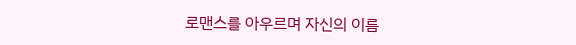로맨스를 아우르며 자신의 이름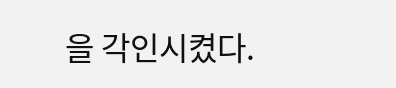을 각인시켰다.